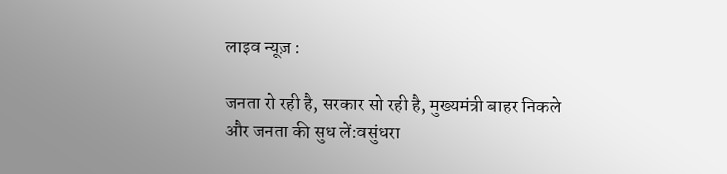लाइव न्यूज़ :

जनता रो रही है, सरकार सो रही है, मुख्यमंत्री बाहर निकले और जनता की सुध लें:वसुंधरा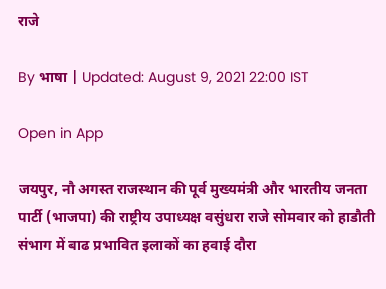राजे

By भाषा | Updated: August 9, 2021 22:00 IST

Open in App

जयपुर, नौ अगस्त राजस्थान की पूर्व मुख्यमंत्री और भारतीय जनता पार्टी (भाजपा) की राष्ट्रीय उपाध्यक्ष वसुंधरा राजे सोमवार को हाडौती संभाग में बाढ प्रभावित इलाकों का हवाई दौरा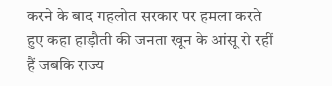करने के बाद गहलोत सरकार पर हमला करते हुए कहा हाड़ौती की जनता खून के आंसू रो रहीं हैं जबकि राज्य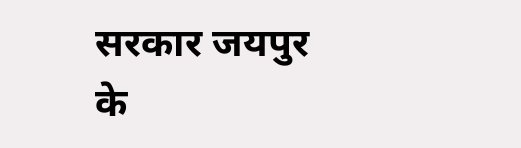सरकार जयपुर के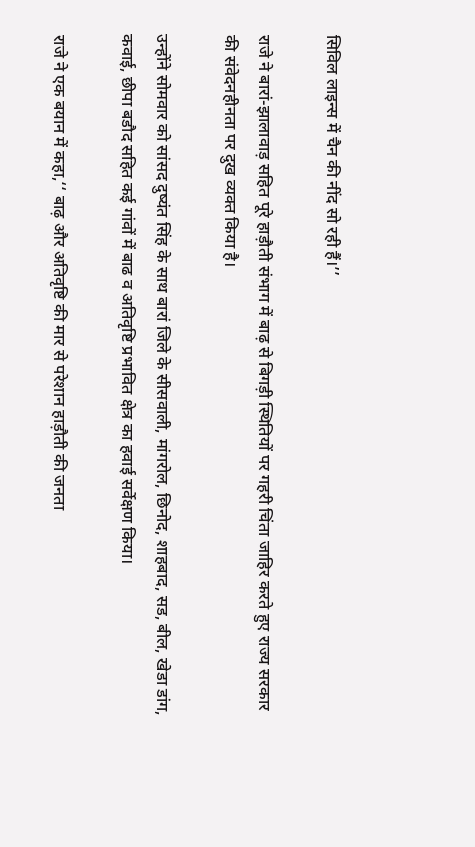सिविल लाइन्स में चैन की नींद सो रही हैं।’’

राजे ने बारां-झालावाड़ सहित पूरे हाड़ौती संभाग में बाढ़ से बिगड़ी स्थितियों पर गहरी चिंता जाहिर करते हुए राज्य सरकार की संवेदनहीनता पर दुख व्यक्त किया है।

उन्होंने सोमवार को सांसद दुष्यंत सिंह के साथ बारां जिले के सीसवाली, मांगरोल, छिनोद, शाहबाद, सड, बील, खेडा डांग, कवाई, छीपा बडौद सहित कई गांवों में बाढ व अतिवृष्टि प्रभावित क्षेत्र का हवाई सर्वेक्षण किया।

राजे ने एक बयान में कहा,‘‘ बाढ़ और अतिवृष्टि की मार से परेशान हाड़ौती की जनता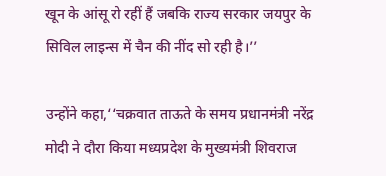खून के आंसू रो रहीं हैं जबकि राज्य सरकार जयपुर के सिविल लाइन्स में चैन की नींद सो रही है।’’

उन्होंने कहा,‘‘चक्रवात ताऊते के समय प्रधानमंत्री नरेंद्र मोदी ने दौरा किया मध्यप्रदेश के मुख्यमंत्री शिवराज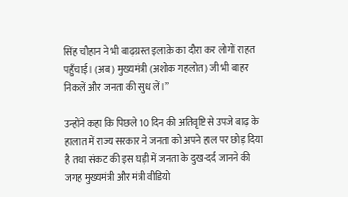सिंह चौहान ने भी बाढ़ग्रस्त इलाक़े का दौरा कर लोगों राहत पहुँचाई। (अब) मुख्यमंत्री (अशोक गहलोत) जी भी बाहर निकलें और जनता की सुध लें।’’

उन्होंने कहा कि पिछले 10 दिन की अतिवृष्टि से उपजे बाढ़ के हालात में राज्य सरकार ने जनता को अपने हाल पर छोड़ दिया है तथा संकट की इस घड़ी में जनता के दुख-दर्द जानने की जगह मुख्यमंत्री और मंत्री वीडियो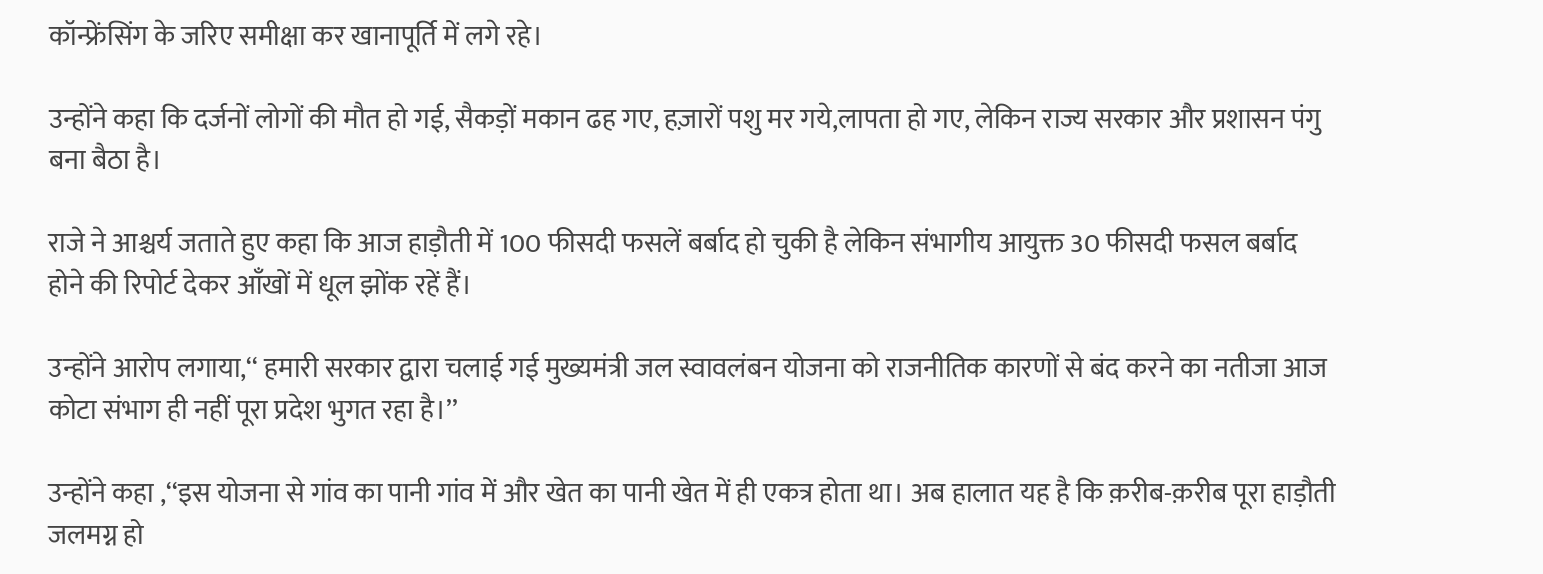कॉन्फ्रेंसिंग के जरिए समीक्षा कर खानापूर्ति में लगे रहे।

उन्होंने कहा कि दर्जनों लोगों की मौत हो गई, सैकड़ों मकान ढह गए, हज़ारों पशु मर गये,लापता हो गए, लेकिन राज्य सरकार और प्रशासन पंगु बना बैठा है।

राजे ने आश्चर्य जताते हुए कहा कि आज हाड़ौती में 100 फीसदी फसलें बर्बाद हो चुकी है लेकिन संभागीय आयुक्त 30 फीसदी फसल बर्बाद होने की रिपोर्ट देकर आँखों में धूल झोंक रहें हैं।

उन्होंने आरोप लगाया,‘‘ हमारी सरकार द्वारा चलाई गई मुख्यमंत्री जल स्वावलंबन योजना को राजनीतिक कारणों से बंद करने का नतीजा आज कोटा संभाग ही नहीं पूरा प्रदेश भुगत रहा है।’’

उन्होंने कहा ,‘‘इस योजना से गांव का पानी गांव में और खेत का पानी खेत में ही एकत्र होता था। अब हालात यह है कि क़रीब-क़रीब पूरा हाड़ौती जलमग्न हो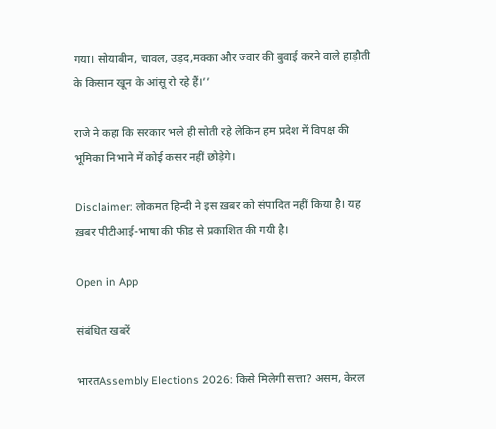गया। सोयाबीन, चावल, उड़द,मक्का और ज्वार की बुवाई करने वाले हाड़ौती के किसान खून के आंसू रो रहे हैं।’’

राजे ने कहा कि सरकार भले ही सोती रहे लेकिन हम प्रदेश में विपक्ष की भूमिका निभाने में कोई कसर नहीं छोड़ेगे।

Disclaimer: लोकमत हिन्दी ने इस ख़बर को संपादित नहीं किया है। यह ख़बर पीटीआई-भाषा की फीड से प्रकाशित की गयी है।

Open in App

संबंधित खबरें

भारतAssembly Elections 2026: किसे मिलेगी सत्ता? असम, केरल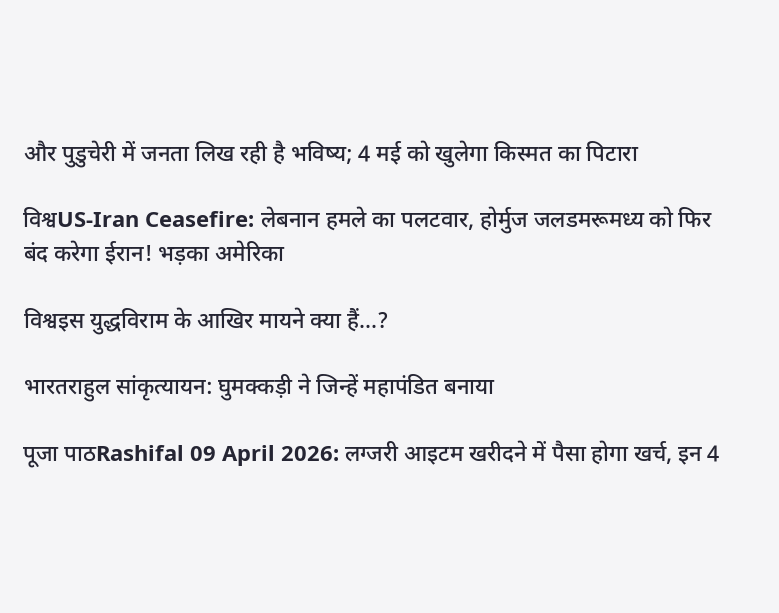और पुडुचेरी में जनता लिख रही है भविष्य; 4 मई को खुलेगा किस्मत का पिटारा

विश्वUS-Iran Ceasefire: लेबनान हमले का पलटवार, होर्मुज जलडमरूमध्य को फिर बंद करेगा ईरान! भड़का अमेरिका

विश्वइस युद्धविराम के आखिर मायने क्या हैं...?

भारतराहुल सांकृत्यायन: घुमक्कड़ी ने जिन्हें महापंडित बनाया

पूजा पाठRashifal 09 April 2026: लग्जरी आइटम खरीदने में पैसा होगा खर्च, इन 4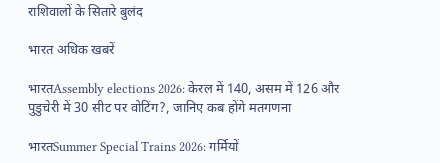राशिवालों के सितारे बुलंद

भारत अधिक खबरें

भारतAssembly elections 2026: केरल में 140, असम में 126 और पुडुचेरी में 30 सीट पर वोटिंग?, जानिए कब होंगे मतगणना

भारतSummer Special Trains 2026: गर्मियों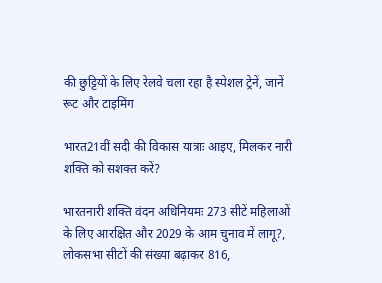की छुट्टियों के लिए रेलवे चला रहा है स्पेशल ट्रेनें, जानें रूट और टाइमिंग

भारत21वीं सदी की विकास यात्राः आइए, मिलकर नारी शक्ति को सशक्त करें?

भारतनारी शक्ति वंदन अधिनियमः 273 सीटें महिलाओं के लिए आरक्षित और 2029 के आम चुनाव में लागू?, लोकसभा सीटों की संख्या बढ़ाकर 816,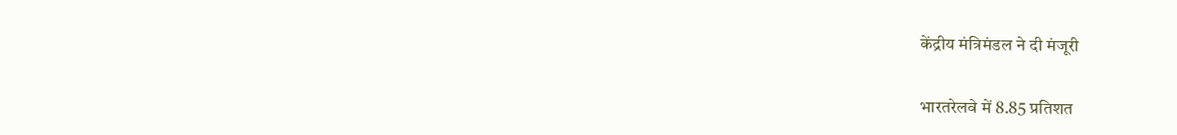केंद्रीय मंत्रिमंडल ने दी मंजूरी

भारतरेलवे में 8.85 प्रतिशत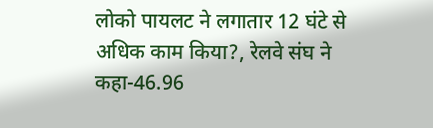लोको पायलट ने लगातार 12 घंटे से अधिक काम किया?, रेलवे संघ ने कहा-46.96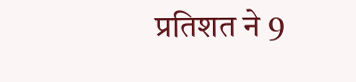प्रतिशत ने 9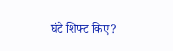घंटे शिफ्ट किए?